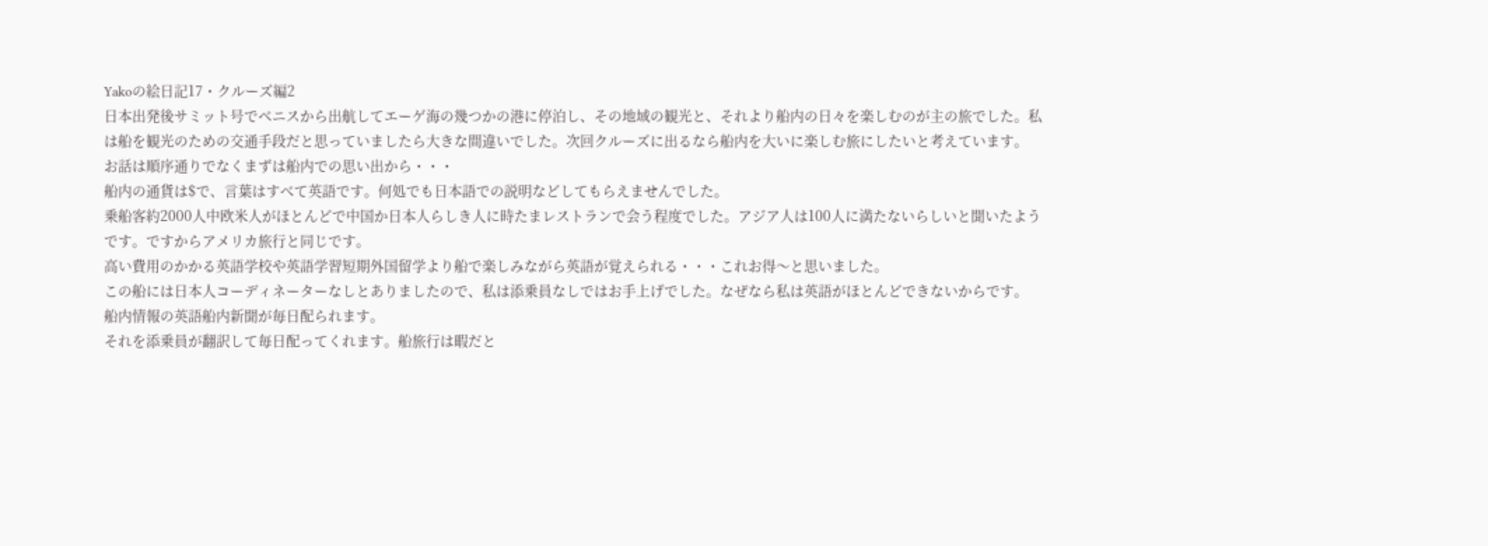Yakoの絵日記17・クルーズ編2
日本出発後サミット号でベニスから出航してエーゲ海の幾つかの港に停泊し、その地域の観光と、それより船内の日々を楽しむのが主の旅でした。私は船を観光のための交通手段だと思っていましたら大きな間違いでした。次回クルーズに出るなら船内を大いに楽しむ旅にしたいと考えています。
お話は順序通りでなくまずは船内での思い出から・・・
船内の通貨は$で、言葉はすべて英語です。何処でも日本語での説明などしてもらえませんでした。
乗船客約2000人中欧米人がほとんどで中国か日本人らしき人に時たまレストランで会う程度でした。アジア人は100人に満たないらしいと聞いたようです。ですからアメリカ旅行と同じです。
高い費用のかかる英語学校や英語学習短期外国留学より船で楽しみながら英語が覚えられる・・・これお得〜と思いました。
この船には日本人コーディネーターなしとありましたので、私は添乗員なしではお手上げでした。なぜなら私は英語がほとんどできないからです。
船内情報の英語船内新聞が毎日配られます。
それを添乗員が翻訳して毎日配ってくれます。船旅行は暇だと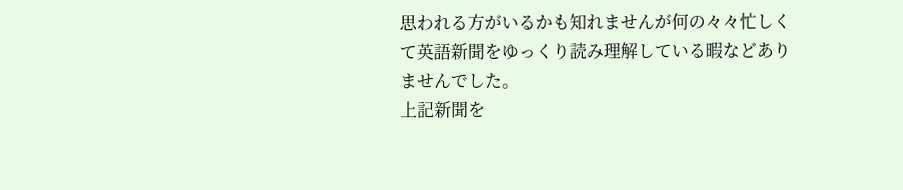思われる方がいるかも知れませんが何の々々忙しくて英語新聞をゆっくり読み理解している暇などありませんでした。
上記新聞を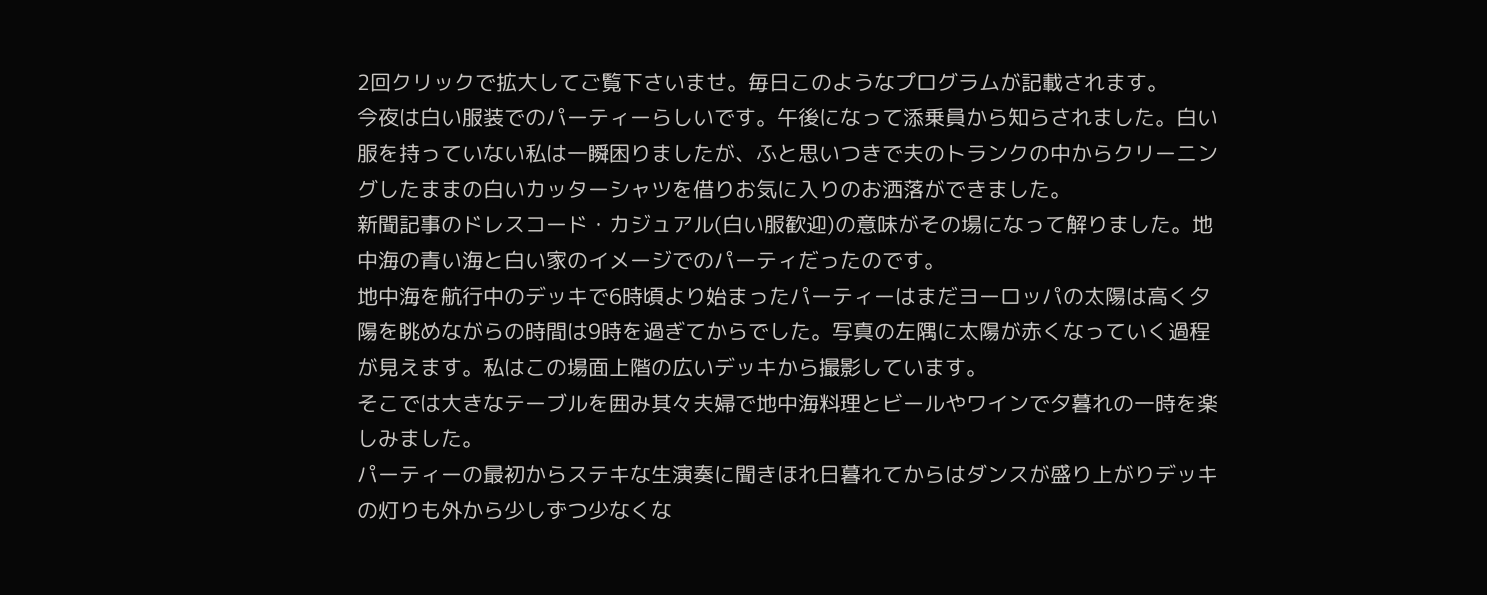2回クリックで拡大してご覧下さいませ。毎日このようなプログラムが記載されます。
今夜は白い服装でのパーティーらしいです。午後になって添乗員から知らされました。白い服を持っていない私は一瞬困りましたが、ふと思いつきで夫のトランクの中からクリーニングしたままの白いカッターシャツを借りお気に入りのお洒落ができました。
新聞記事のドレスコード・カジュアル(白い服歓迎)の意味がその場になって解りました。地中海の青い海と白い家のイメージでのパーティだったのです。
地中海を航行中のデッキで6時頃より始まったパーティーはまだヨーロッパの太陽は高く夕陽を眺めながらの時間は9時を過ぎてからでした。写真の左隅に太陽が赤くなっていく過程が見えます。私はこの場面上階の広いデッキから撮影しています。
そこでは大きなテーブルを囲み其々夫婦で地中海料理とビールやワインで夕暮れの一時を楽しみました。
パーティーの最初からステキな生演奏に聞きほれ日暮れてからはダンスが盛り上がりデッキの灯りも外から少しずつ少なくな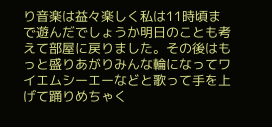り音楽は益々楽しく私は11時頃まで遊んだでしょうか明日のことも考えて部屋に戻りました。その後はもっと盛りあがりみんな輪になってワイエムシーエーなどと歌って手を上げて踊りめちゃく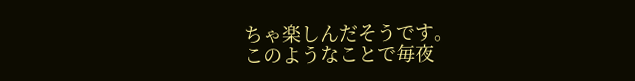ちゃ楽しんだそうです。
このようなことで毎夜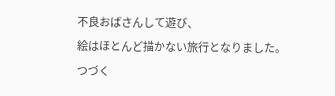不良おばさんして遊び、
絵はほとんど描かない旅行となりました。
つづく